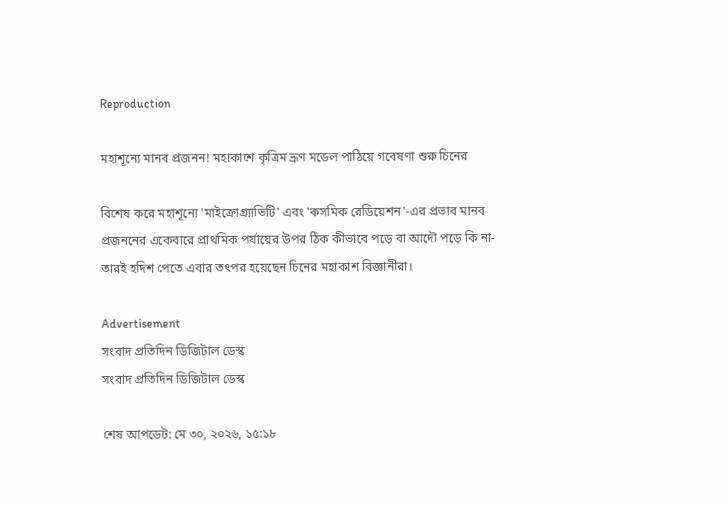Reproduction

মহাশূন্যে মানব প্রজনন! মহাকাশে কৃত্রিম ভ্রূণ মডেল পাঠিয়ে গবেষণা শুরু চিনের

বিশেষ করে মহাশূন্যে 'মাইক্রোগ্র্যাভিটি' এবং 'কসমিক রেডিয়েশন'-এর প্রভাব মানব প্রজননের একেবারে প্রাথমিক পর্যায়ের উপর ঠিক কীভাবে পড়ে বা আদৌ পড়ে কি না-তারই হদিশ পেতে এবার তৎপর হয়েছেন চিনের মহাকাশ বিজ্ঞানীরা।

Advertisement
সংবাদ প্রতিদিন ডিজিটাল ডেস্ক
সংবাদ প্রতিদিন ডিজিটাল ডেস্ক

শেষ আপডেট: মে ৩০, ২০২৬, ১৫:১৮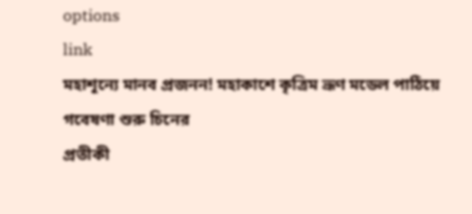options
link
মহাশূন্যে মানব প্রজনন! মহাকাশে কৃত্রিম ভ্রূণ মডেল পাঠিয়ে গবেষণা শুরু চিনের
প্রতীকী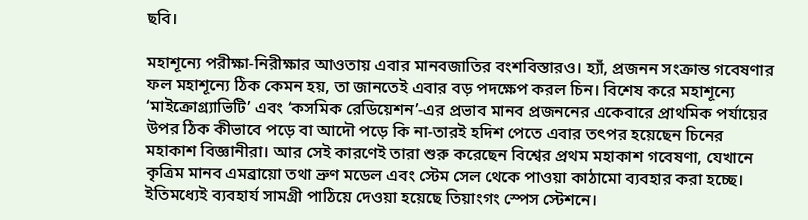ছবি।

মহাশূন্যে পরীক্ষা-নিরীক্ষার আওতায় এবার মানবজাতির বংশবিস্তারও। হ্যাঁ, প্রজনন সংক্রান্ত গবেষণার ফল মহাশূন্যে ঠিক কেমন হয়, তা জানতেই এবার বড় পদক্ষেপ করল চিন। বিশেষ করে মহাশূন্যে ‘মাইক্রোগ্র্যাভিটি’ এবং ‘কসমিক রেডিয়েশন’-এর প্রভাব মানব প্রজননের একেবারে প্রাথমিক পর্যায়ের উপর ঠিক কীভাবে পড়ে বা আদৌ পড়ে কি না-তারই হদিশ পেতে এবার তৎপর হয়েছেন চিনের মহাকাশ বিজ্ঞানীরা। আর সেই কারণেই তারা শুরু করেছেন বিশ্বের প্রথম মহাকাশ গবেষণা, যেখানে কৃত্রিম মানব এমব্রায়ো তথা ভ্রুণ মডেল এবং স্টেম সেল থেকে পাওয়া কাঠামো ব্যবহার করা হচ্ছে। ইতিমধ্যেই ব্যবহার্য সামগ্রী পাঠিয়ে দেওয়া হয়েছে তিয়াংগং স্পেস স্টেশনে।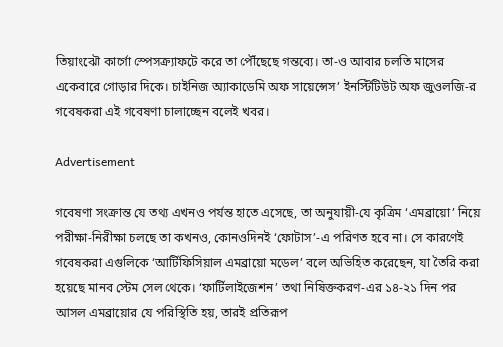তিয়াংঝৌ কার্গো স্পেসক্র্যাফটে করে তা পৌঁছেছে গন্তব্যে। তা-ও আবার চলতি মাসের একেবারে গোড়ার দিকে। চাইনিজ অ্যাকাডেমি অফ সায়েন্সেস’ ইনস্টিটিউট অফ জুওলজি-র গবেষকরা এই গবেষণা চালাচ্ছেন বলেই খবর।

Advertisement

গবেষণা সংক্রান্ত যে তথ্য এখনও পর্যন্ত হাতে এসেছে, তা অনুযায়ী-যে কৃত্রিম ‘এমব্রায়ো’ নিয়ে পরীক্ষা-নিরীক্ষা চলছে তা কখনও, কোনওদিনই ‘ফোটাস’-এ পরিণত হবে না। সে কারণেই গবেষকরা এগুলিকে ‘আর্টিফিসিয়াল এমব্রায়ো মডেল’ বলে অভিহিত করেছেন, যা তৈরি করা হয়েছে মানব স্টেম সেল থেকে। ‘ফার্টিলাইজেশন’ তথা নিষিক্তকরণ-এর ১৪-২১ দিন পর আসল এমব্রায়োর যে পরিস্থিতি হয়, তারই প্রতিরূপ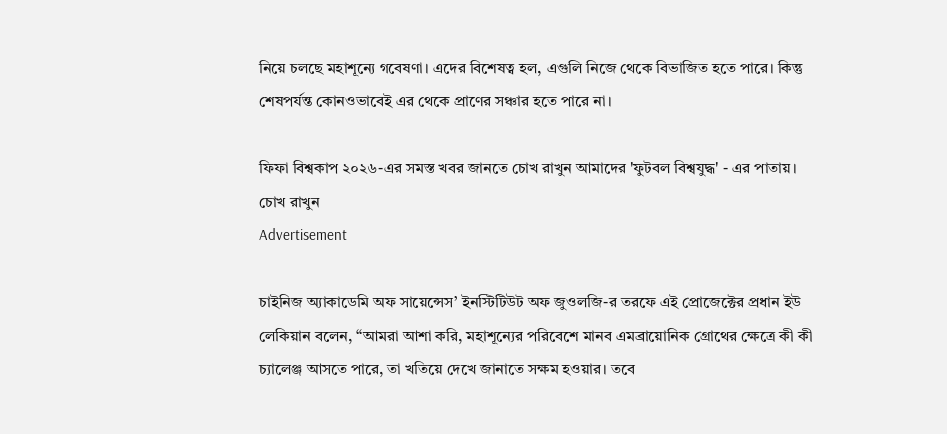নিয়ে চলছে মহাশূন্যে গবেষণা। এদের বিশেষত্ব হল, এগুলি নিজে থেকে বিভাজিত হতে পারে। কিন্তু শেষপর্যন্ত কোনওভাবেই এর থেকে প্রাণের সঞ্চার হতে পারে না।

ফিফা বিশ্বকাপ ২০২৬-এর সমস্ত খবর জানতে চোখ রাখুন আমাদের 'ফুটবল বিশ্বযুদ্ধ' - এর পাতায়।
চোখ রাখুন
Advertisement

চাইনিজ অ্যাকাডেমি অফ সায়েন্সেস’ ইনস্টিটিউট অফ জুওলজি-র তরফে এই প্রোজেক্টের প্রধান ইউ লেকিয়ান বলেন, “আমরা আশা করি, মহাশূন্যের পরিবেশে মানব এমব্রায়োনিক গ্রোথের ক্ষেত্রে কী কী চ্যালেঞ্জ আসতে পারে, তা খতিয়ে দেখে জানাতে সক্ষম হওয়ার। তবে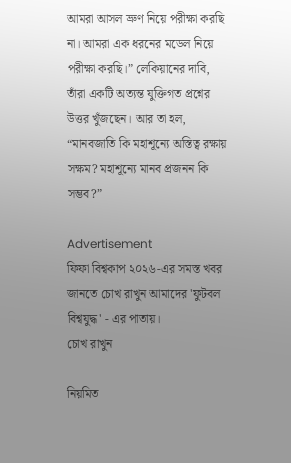আমরা আসল ভ্রুণ নিয়ে পরীক্ষা করছি না। আমরা এক ধরনের মডেল নিয়ে পরীক্ষা করছি।” লেকিয়ানের দাবি, তাঁরা একটি অত্যন্ত যুক্তিগত প্রশ্নের উত্তর খুঁজছেন। আর তা হল, “মানবজাতি কি মহাশূন্যে অস্তিত্ব রক্ষায় সক্ষম? মহাশূন্যে মানব প্রজনন কি সম্ভব?”

Advertisement
ফিফা বিশ্বকাপ ২০২৬-এর সমস্ত খবর জানতে চোখ রাখুন আমাদের 'ফুটবল বিশ্বযুদ্ধ' - এর পাতায়।
চোখ রাখুন

নিয়মিত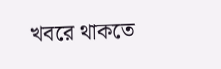খবরে থাকতে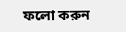ফলো করুন